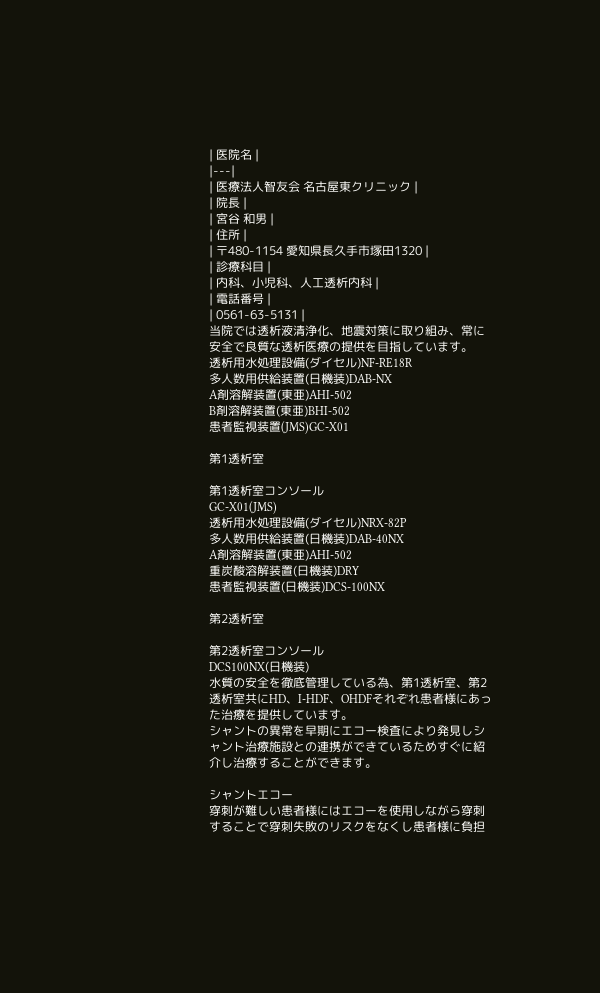| 医院名 |
|---|
| 医療法人智友会 名古屋東クリニック |
| 院長 |
| 宮谷 和男 |
| 住所 |
| 〒480-1154 愛知県長久手市塚田1320 |
| 診療科目 |
| 内科、小児科、人工透析内科 |
| 電話番号 |
| 0561-63-5131 |
当院では透析液清浄化、地震対策に取り組み、常に安全で良質な透析医療の提供を目指しています。
透析用水処理設備(ダイセル)NF-RE18R
多人数用供給装置(日機装)DAB-NX
A剤溶解装置(東亜)AHI-502
B剤溶解装置(東亜)BHI-502
患者監視装置(JMS)GC-X01

第1透析室

第1透析室コンソール
GC-X01(JMS)
透析用水処理設備(ダイセル)NRX-82P
多人数用供給装置(日機装)DAB-40NX
A剤溶解装置(東亜)AHI-502
重炭酸溶解装置(日機装)DRY
患者監視装置(日機装)DCS-100NX

第2透析室

第2透析室コンソール
DCS100NX(日機装)
水質の安全を徹底管理している為、第1透析室、第2透析室共にHD、I-HDF、OHDFそれぞれ患者様にあった治療を提供しています。
シャントの異常を早期にエコー検査により発見しシャント治療施設との連携ができているためすぐに紹介し治療することができます。

シャントエコー
穿刺が難しい患者様にはエコーを使用しながら穿刺することで穿刺失敗のリスクをなくし患者様に負担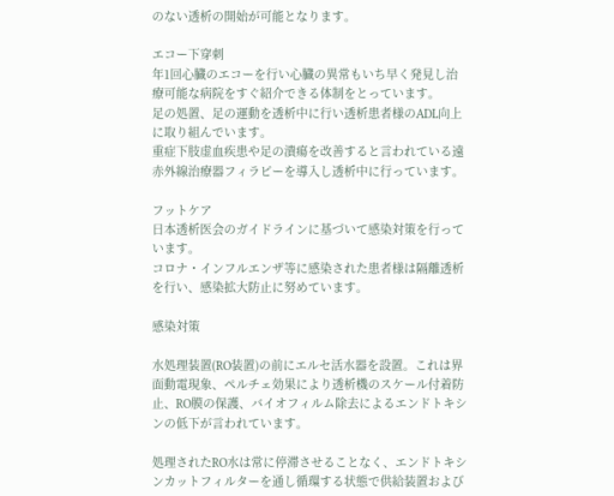のない透析の開始が可能となります。

エコー下穿刺
年1回心臓のエコーを行い心臓の異常もいち早く発見し治療可能な病院をすぐ紹介できる体制をとっています。
足の処置、足の運動を透析中に行い透析患者様のADL向上に取り組んでいます。
重症下肢虚血疾患や足の潰瘍を改善すると言われている遠赤外線治療器フィラピーを導入し透析中に行っています。

フットケア
日本透析医会のガイドラインに基づいて感染対策を行っています。
コロナ・インフルエンザ等に感染された患者様は隔離透析を行い、感染拡大防止に努めています。

感染対策

水処理装置(RO装置)の前にエルセ活水器を設置。これは界面動電現象、ペルチェ効果により透析機のスケール付着防止、RO膜の保護、バイオフィルム除去によるエンドトキシンの低下が言われています。

処理されたRO水は常に停滞させることなく、エンドトキシンカットフィルターを通し循環する状態で供給装置および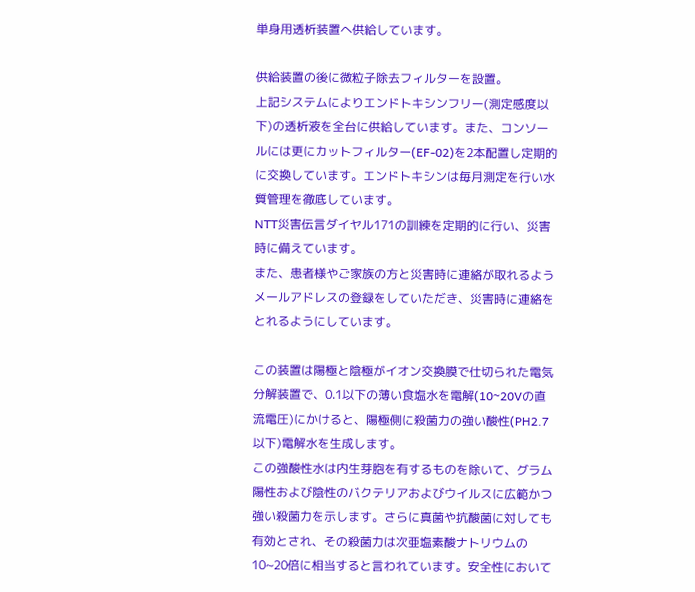単身用透析装置へ供給しています。

供給装置の後に微粒子除去フィルターを設置。
上記システムによりエンドトキシンフリー(測定感度以下)の透析液を全台に供給しています。また、コンソールには更にカットフィルター(EF-02)を2本配置し定期的に交換しています。エンドトキシンは毎月測定を行い水質管理を徹底しています。
NTT災害伝言ダイヤル171の訓練を定期的に行い、災害時に備えています。
また、患者様やご家族の方と災害時に連絡が取れるようメールアドレスの登録をしていただき、災害時に連絡をとれるようにしています。

この装置は陽極と陰極がイオン交換膜で仕切られた電気分解装置で、0.1以下の薄い食塩水を電解(10~20Vの直流電圧)にかけると、陽極側に殺菌力の強い酸性(PH2.7以下)電解水を生成します。
この強酸性水は内生芽胞を有するものを除いて、グラム陽性および陰性のバクテリアおよびウイルスに広範かつ強い殺菌力を示します。さらに真菌や抗酸菌に対しても有効とされ、その殺菌力は次亜塩素酸ナトリウムの10~20倍に相当すると言われています。安全性において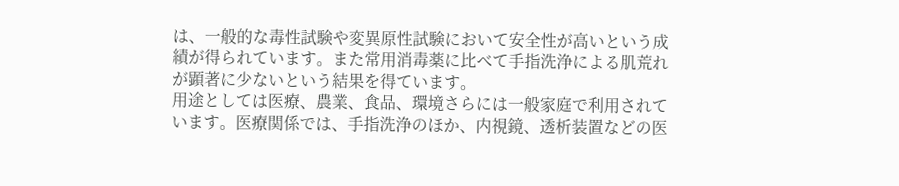は、一般的な毒性試験や変異原性試験において安全性が高いという成績が得られています。また常用消毒薬に比べて手指洗浄による肌荒れが顕著に少ないという結果を得ています。
用途としては医療、農業、食品、環境さらには一般家庭で利用されています。医療関係では、手指洗浄のほか、内視鏡、透析装置などの医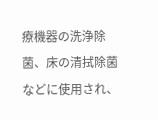療機器の洗浄除菌、床の清拭除菌などに使用され、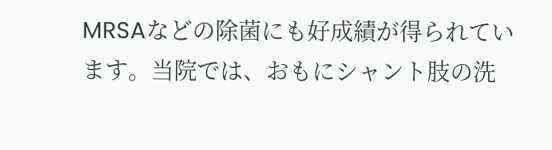MRSAなどの除菌にも好成績が得られています。当院では、おもにシャント肢の洗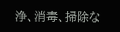浄、消毒、掃除な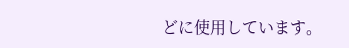どに使用しています。